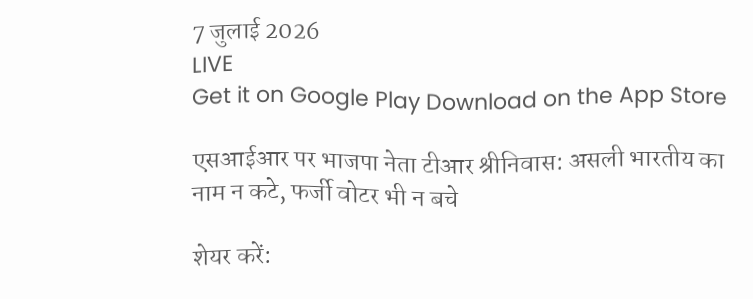7 जुलाई 2026
LIVE
Get it on Google Play Download on the App Store

एसआईआर पर भाजपा नेता टीआर श्रीनिवास: असली भारतीय का नाम न कटे, फर्जी वोटर भी न बचे

शेयर करें: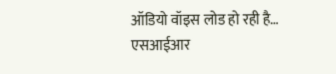ऑडियो वॉइस लोड हो रही है…
एसआईआर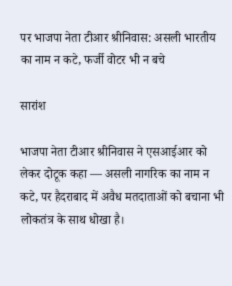पर भाजपा नेता टीआर श्रीनिवास: असली भारतीय का नाम न कटे, फर्जी वोटर भी न बचे

सारांश

भाजपा नेता टीआर श्रीनिवास ने एसआईआर को लेकर दोटूक कहा — असली नागरिक का नाम न कटे, पर हैदराबाद में अवैध मतदाताओं को बचाना भी लोकतंत्र के साथ धोखा है।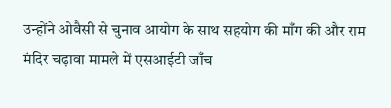उन्होंने ओवैसी से चुनाव आयोग के साथ सहयोग की माँग की और राम मंदिर चढ़ावा मामले में एसआईटी जाँच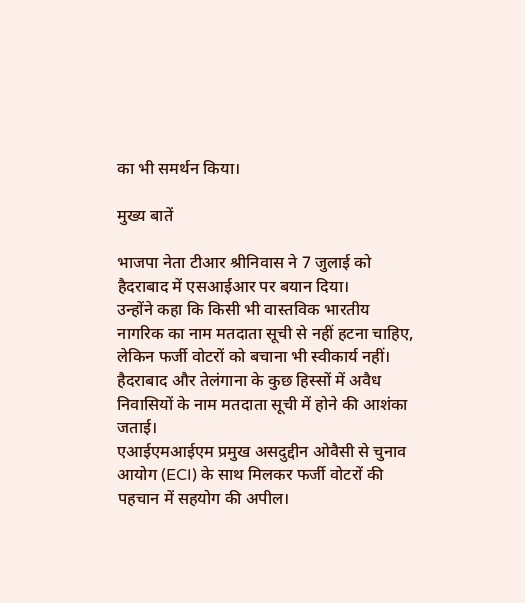का भी समर्थन किया।

मुख्य बातें

भाजपा नेता टीआर श्रीनिवास ने 7 जुलाई को हैदराबाद में एसआईआर पर बयान दिया।
उन्होंने कहा कि किसी भी वास्तविक भारतीय नागरिक का नाम मतदाता सूची से नहीं हटना चाहिए, लेकिन फर्जी वोटरों को बचाना भी स्वीकार्य नहीं।
हैदराबाद और तेलंगाना के कुछ हिस्सों में अवैध निवासियों के नाम मतदाता सूची में होने की आशंका जताई।
एआईएमआईएम प्रमुख असदुद्दीन ओवैसी से चुनाव आयोग (ECI) के साथ मिलकर फर्जी वोटरों की पहचान में सहयोग की अपील।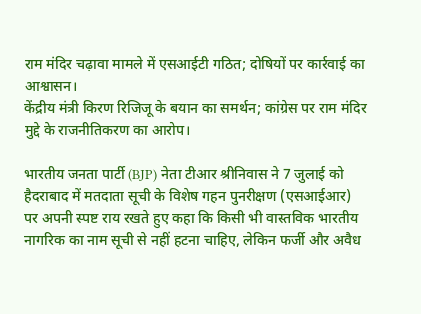राम मंदिर चढ़ावा मामले में एसआईटी गठित; दोषियों पर कार्रवाई का आश्वासन।
केंद्रीय मंत्री किरण रिजिजू के बयान का समर्थन; कांग्रेस पर राम मंदिर मुद्दे के राजनीतिकरण का आरोप।

भारतीय जनता पार्टी (BJP) नेता टीआर श्रीनिवास ने 7 जुलाई को हैदराबाद में मतदाता सूची के विशेष गहन पुनरीक्षण (एसआईआर) पर अपनी स्पष्ट राय रखते हुए कहा कि किसी भी वास्तविक भारतीय नागरिक का नाम सूची से नहीं हटना चाहिए, लेकिन फर्जी और अवैध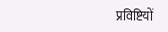प्रविष्टियों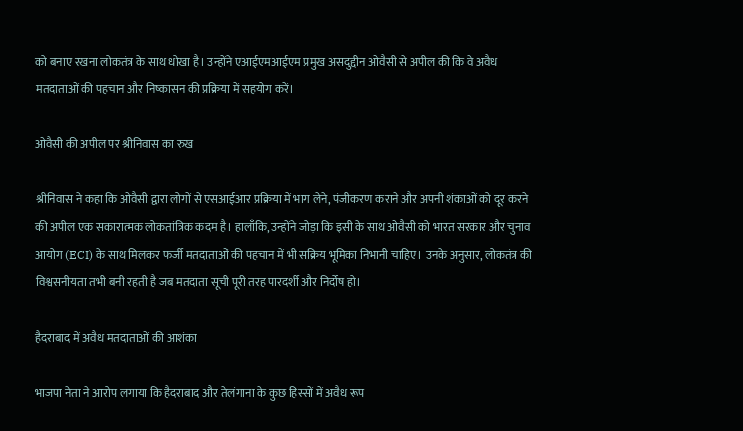को बनाए रखना लोकतंत्र के साथ धोखा है। उन्होंने एआईएमआईएम प्रमुख असदुद्दीन ओवैसी से अपील की कि वे अवैध मतदाताओं की पहचान और निष्कासन की प्रक्रिया में सहयोग करें।

ओवैसी की अपील पर श्रीनिवास का रुख

श्रीनिवास ने कहा कि ओवैसी द्वारा लोगों से एसआईआर प्रक्रिया में भाग लेने, पंजीकरण कराने और अपनी शंकाओं को दूर करने की अपील एक सकारात्मक लोकतांत्रिक कदम है। हालाँकि, उन्होंने जोड़ा कि इसी के साथ ओवैसी को भारत सरकार और चुनाव आयोग (ECI) के साथ मिलकर फर्जी मतदाताओं की पहचान में भी सक्रिय भूमिका निभानी चाहिए। उनके अनुसार, लोकतंत्र की विश्वसनीयता तभी बनी रहती है जब मतदाता सूची पूरी तरह पारदर्शी और निर्दोष हो।

हैदराबाद में अवैध मतदाताओं की आशंका

भाजपा नेता ने आरोप लगाया कि हैदराबाद और तेलंगाना के कुछ हिस्सों में अवैध रूप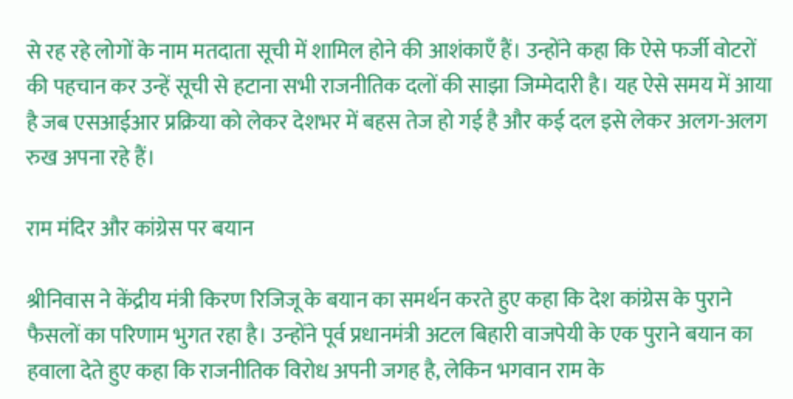से रह रहे लोगों के नाम मतदाता सूची में शामिल होने की आशंकाएँ हैं। उन्होंने कहा कि ऐसे फर्जी वोटरों की पहचान कर उन्हें सूची से हटाना सभी राजनीतिक दलों की साझा जिम्मेदारी है। यह ऐसे समय में आया है जब एसआईआर प्रक्रिया को लेकर देशभर में बहस तेज हो गई है और कई दल इसे लेकर अलग-अलग रुख अपना रहे हैं।

राम मंदिर और कांग्रेस पर बयान

श्रीनिवास ने केंद्रीय मंत्री किरण रिजिजू के बयान का समर्थन करते हुए कहा कि देश कांग्रेस के पुराने फैसलों का परिणाम भुगत रहा है। उन्होंने पूर्व प्रधानमंत्री अटल बिहारी वाजपेयी के एक पुराने बयान का हवाला देते हुए कहा कि राजनीतिक विरोध अपनी जगह है, लेकिन भगवान राम के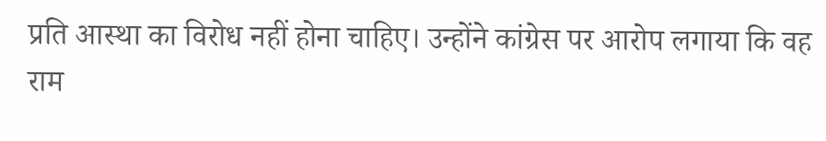प्रति आस्था का विरोध नहीं होना चाहिए। उन्होंने कांग्रेस पर आरोप लगाया कि वह राम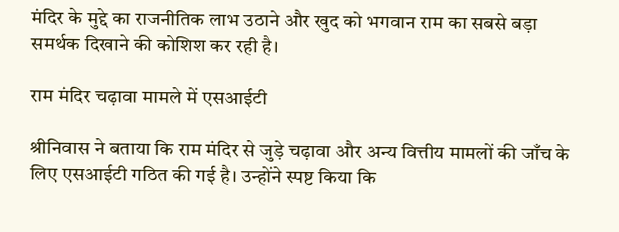मंदिर के मुद्दे का राजनीतिक लाभ उठाने और खुद को भगवान राम का सबसे बड़ा समर्थक दिखाने की कोशिश कर रही है।

राम मंदिर चढ़ावा मामले में एसआईटी

श्रीनिवास ने बताया कि राम मंदिर से जुड़े चढ़ावा और अन्य वित्तीय मामलों की जाँच के लिए एसआईटी गठित की गई है। उन्होंने स्पष्ट किया कि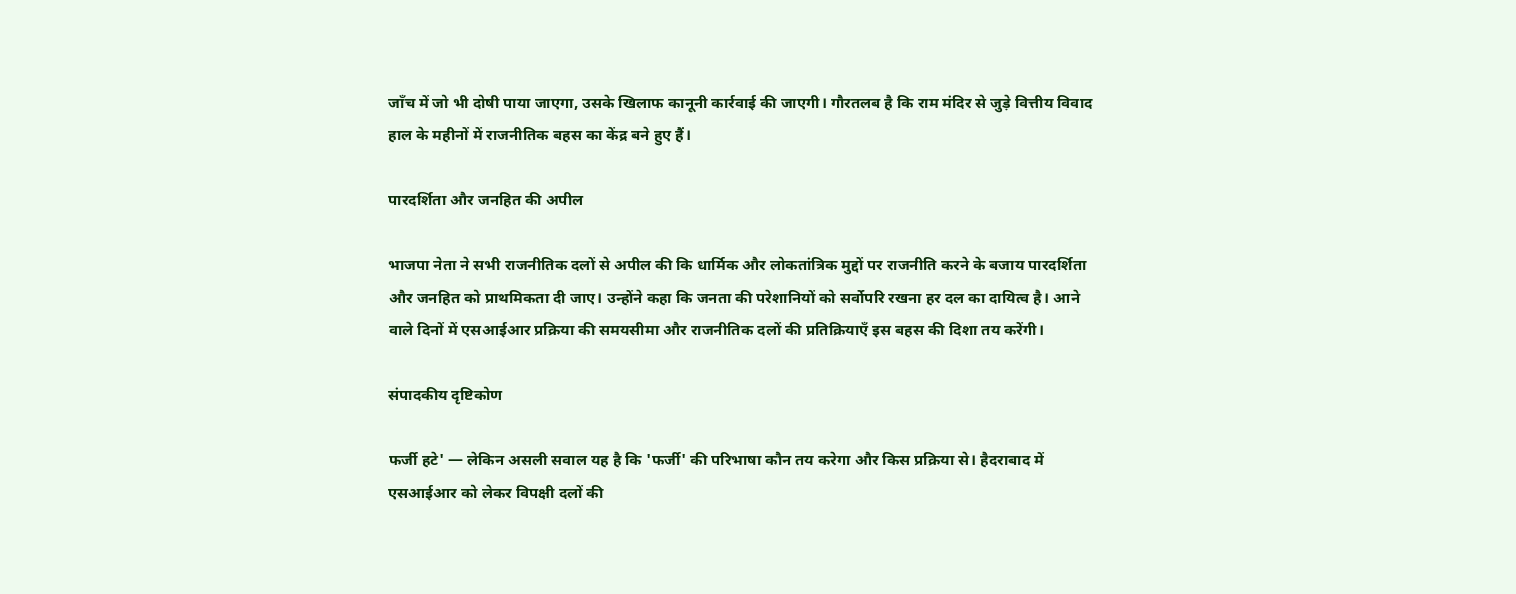जाँच में जो भी दोषी पाया जाएगा, उसके खिलाफ कानूनी कार्रवाई की जाएगी। गौरतलब है कि राम मंदिर से जुड़े वित्तीय विवाद हाल के महीनों में राजनीतिक बहस का केंद्र बने हुए हैं।

पारदर्शिता और जनहित की अपील

भाजपा नेता ने सभी राजनीतिक दलों से अपील की कि धार्मिक और लोकतांत्रिक मुद्दों पर राजनीति करने के बजाय पारदर्शिता और जनहित को प्राथमिकता दी जाए। उन्होंने कहा कि जनता की परेशानियों को सर्वोपरि रखना हर दल का दायित्व है। आने वाले दिनों में एसआईआर प्रक्रिया की समयसीमा और राजनीतिक दलों की प्रतिक्रियाएँ इस बहस की दिशा तय करेंगी।

संपादकीय दृष्टिकोण

फर्जी हटे' — लेकिन असली सवाल यह है कि 'फर्जी' की परिभाषा कौन तय करेगा और किस प्रक्रिया से। हैदराबाद में एसआईआर को लेकर विपक्षी दलों की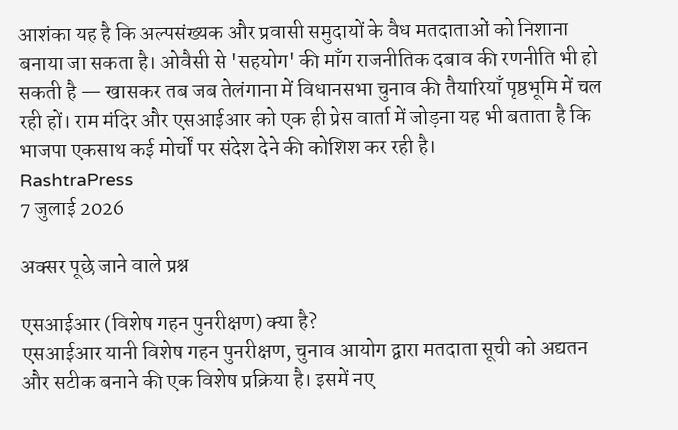आशंका यह है कि अल्पसंख्यक और प्रवासी समुदायों के वैध मतदाताओं को निशाना बनाया जा सकता है। ओवैसी से 'सहयोग' की माँग राजनीतिक दबाव की रणनीति भी हो सकती है — खासकर तब जब तेलंगाना में विधानसभा चुनाव की तैयारियाँ पृष्ठभूमि में चल रही हों। राम मंदिर और एसआईआर को एक ही प्रेस वार्ता में जोड़ना यह भी बताता है कि भाजपा एकसाथ कई मोर्चों पर संदेश देने की कोशिश कर रही है।
RashtraPress
7 जुलाई 2026

अक्सर पूछे जाने वाले प्रश्न

एसआईआर (विशेष गहन पुनरीक्षण) क्या है?
एसआईआर यानी विशेष गहन पुनरीक्षण, चुनाव आयोग द्वारा मतदाता सूची को अद्यतन और सटीक बनाने की एक विशेष प्रक्रिया है। इसमें नए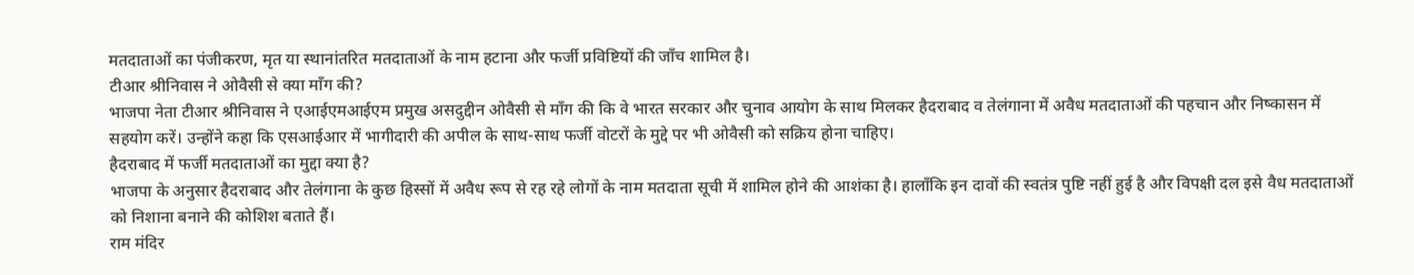मतदाताओं का पंजीकरण, मृत या स्थानांतरित मतदाताओं के नाम हटाना और फर्जी प्रविष्टियों की जाँच शामिल है।
टीआर श्रीनिवास ने ओवैसी से क्या माँग की?
भाजपा नेता टीआर श्रीनिवास ने एआईएमआईएम प्रमुख असदुद्दीन ओवैसी से माँग की कि वे भारत सरकार और चुनाव आयोग के साथ मिलकर हैदराबाद व तेलंगाना में अवैध मतदाताओं की पहचान और निष्कासन में सहयोग करें। उन्होंने कहा कि एसआईआर में भागीदारी की अपील के साथ-साथ फर्जी वोटरों के मुद्दे पर भी ओवैसी को सक्रिय होना चाहिए।
हैदराबाद में फर्जी मतदाताओं का मुद्दा क्या है?
भाजपा के अनुसार हैदराबाद और तेलंगाना के कुछ हिस्सों में अवैध रूप से रह रहे लोगों के नाम मतदाता सूची में शामिल होने की आशंका है। हालाँकि इन दावों की स्वतंत्र पुष्टि नहीं हुई है और विपक्षी दल इसे वैध मतदाताओं को निशाना बनाने की कोशिश बताते हैं।
राम मंदिर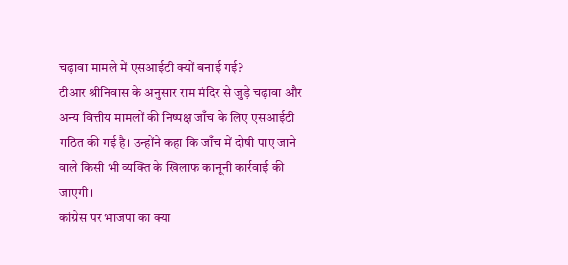चढ़ावा मामले में एसआईटी क्यों बनाई गई?
टीआर श्रीनिवास के अनुसार राम मंदिर से जुड़े चढ़ावा और अन्य वित्तीय मामलों की निष्पक्ष जाँच के लिए एसआईटी गठित की गई है। उन्होंने कहा कि जाँच में दोषी पाए जाने वाले किसी भी व्यक्ति के खिलाफ कानूनी कार्रवाई की जाएगी।
कांग्रेस पर भाजपा का क्या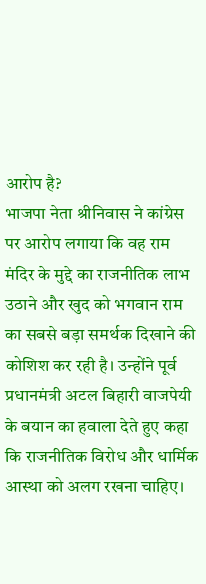आरोप है?
भाजपा नेता श्रीनिवास ने कांग्रेस पर आरोप लगाया कि वह राम मंदिर के मुद्दे का राजनीतिक लाभ उठाने और खुद को भगवान राम का सबसे बड़ा समर्थक दिखाने की कोशिश कर रही है। उन्होंने पूर्व प्रधानमंत्री अटल बिहारी वाजपेयी के बयान का हवाला देते हुए कहा कि राजनीतिक विरोध और धार्मिक आस्था को अलग रखना चाहिए।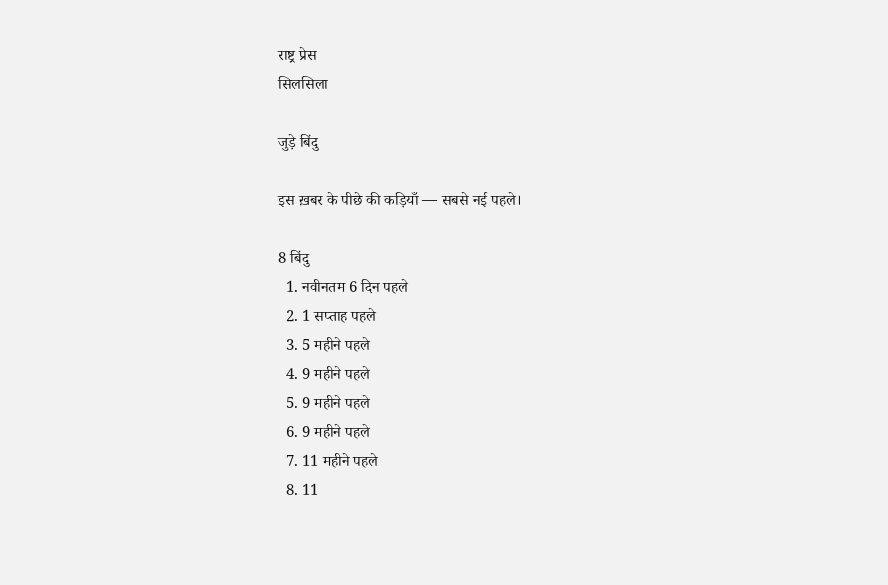राष्ट्र प्रेस
सिलसिला

जुड़े बिंदु

इस ख़बर के पीछे की कड़ियाँ — सबसे नई पहले।

8 बिंदु
  1. नवीनतम 6 दिन पहले
  2. 1 सप्ताह पहले
  3. 5 महीने पहले
  4. 9 महीने पहले
  5. 9 महीने पहले
  6. 9 महीने पहले
  7. 11 महीने पहले
  8. 11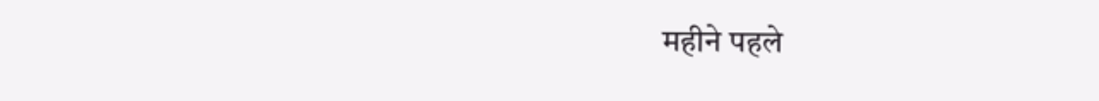महीने पहले